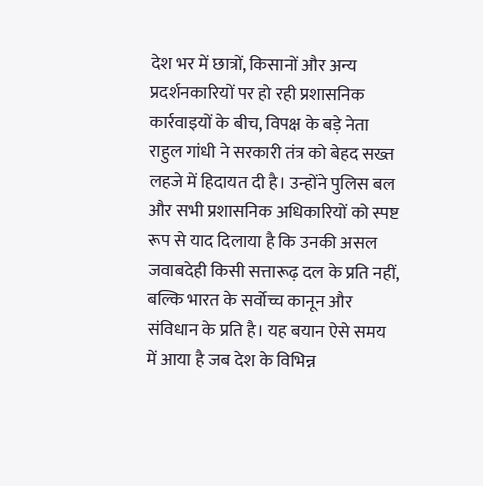देश भर में छात्रों, किसानों और अन्य प्रदर्शनकारियों पर हो रही प्रशासनिक कार्रवाइयों के बीच, विपक्ष के बड़े नेता राहुल गांधी ने सरकारी तंत्र को बेहद सख्त लहजे में हिदायत दी है। उन्होंने पुलिस बल और सभी प्रशासनिक अधिकारियों को स्पष्ट रूप से याद दिलाया है कि उनकी असल जवाबदेही किसी सत्तारूढ़ दल के प्रति नहीं, बल्कि भारत के सर्वोच्च कानून और संविधान के प्रति है। यह बयान ऐसे समय में आया है जब देश के विभिन्न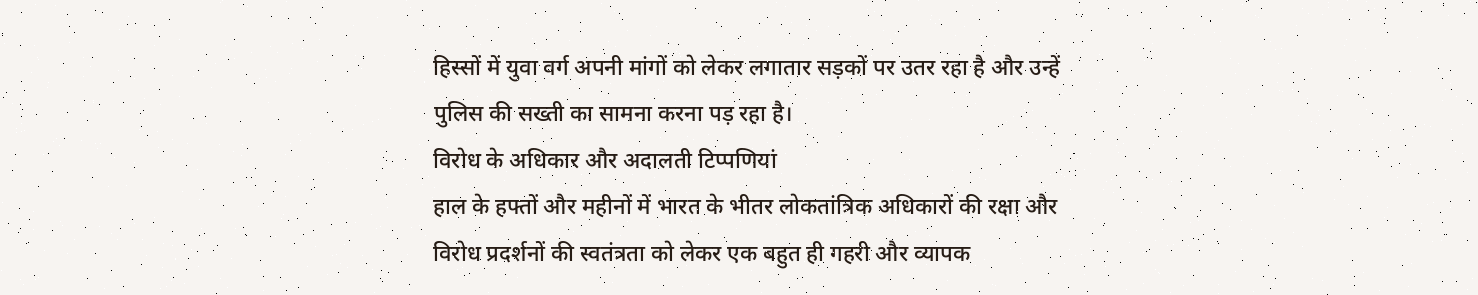हिस्सों में युवा वर्ग अपनी मांगों को लेकर लगातार सड़कों पर उतर रहा है और उन्हें पुलिस की सख्ती का सामना करना पड़ रहा है।
विरोध के अधिकार और अदालती टिप्पणियां
हाल के हफ्तों और महीनों में भारत के भीतर लोकतांत्रिक अधिकारों की रक्षा और विरोध प्रदर्शनों की स्वतंत्रता को लेकर एक बहुत ही गहरी और व्यापक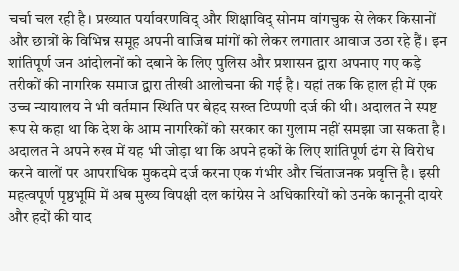चर्चा चल रही है। प्रख्यात पर्यावरणविद् और शिक्षाविद् सोनम वांगचुक से लेकर किसानों और छात्रों के विभिन्न समूह अपनी वाजिब मांगों को लेकर लगातार आवाज उठा रहे हैं। इन शांतिपूर्ण जन आंदोलनों को दबाने के लिए पुलिस और प्रशासन द्वारा अपनाए गए कड़े तरीकों की नागरिक समाज द्वारा तीखी आलोचना की गई है। यहां तक कि हाल ही में एक उच्च न्यायालय ने भी वर्तमान स्थिति पर बेहद सख्त टिप्पणी दर्ज की थी। अदालत ने स्पष्ट रूप से कहा था कि देश के आम नागरिकों को सरकार का गुलाम नहीं समझा जा सकता है। अदालत ने अपने रुख में यह भी जोड़ा था कि अपने हकों के लिए शांतिपूर्ण ढंग से विरोध करने वालों पर आपराधिक मुकदमे दर्ज करना एक गंभीर और चिंताजनक प्रवृत्ति है। इसी महत्वपूर्ण पृष्ठभूमि में अब मुख्य विपक्षी दल कांग्रेस ने अधिकारियों को उनके कानूनी दायरे और हदों की याद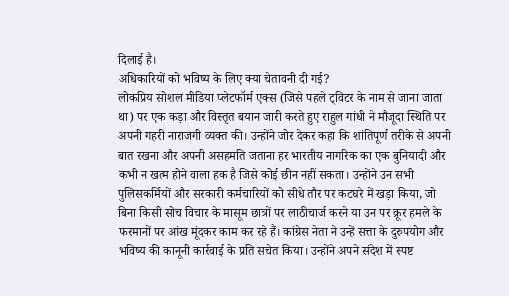दिलाई है।
अधिकारियों को भविष्य के लिए क्या चेतावनी दी गई?
लोकप्रिय सोशल मीडिया प्लेटफॉर्म एक्स (जिसे पहले ट्विटर के नाम से जाना जाता था) पर एक कड़ा और विस्तृत बयान जारी करते हुए राहुल गांधी ने मौजूदा स्थिति पर अपनी गहरी नाराजगी व्यक्त की। उन्होंने जोर देकर कहा कि शांतिपूर्ण तरीके से अपनी बात रखना और अपनी असहमति जताना हर भारतीय नागरिक का एक बुनियादी और कभी न खत्म होने वाला हक है जिसे कोई छीन नहीं सकता। उन्होंने उन सभी पुलिसकर्मियों और सरकारी कर्मचारियों को सीधे तौर पर कटघरे में खड़ा किया, जो बिना किसी सोच विचार के मासूम छात्रों पर लाठीचार्ज करने या उन पर क्रूर हमले के फरमानों पर आंख मूंदकर काम कर रहे हैं। कांग्रेस नेता ने उन्हें सत्ता के दुरुपयोग और भविष्य की कानूनी कार्रवाई के प्रति सचेत किया। उन्होंने अपने संदेश में स्पष्ट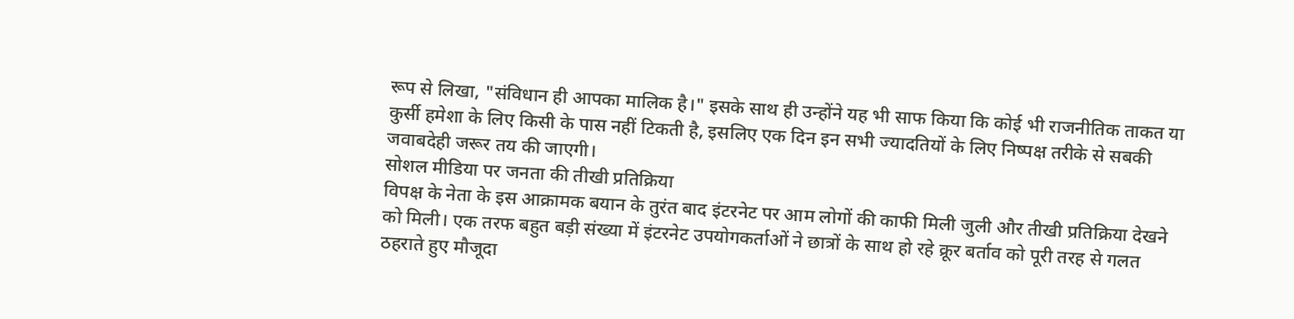रूप से लिखा, "संविधान ही आपका मालिक है।" इसके साथ ही उन्होंने यह भी साफ किया कि कोई भी राजनीतिक ताकत या कुर्सी हमेशा के लिए किसी के पास नहीं टिकती है, इसलिए एक दिन इन सभी ज्यादतियों के लिए निष्पक्ष तरीके से सबकी जवाबदेही जरूर तय की जाएगी।
सोशल मीडिया पर जनता की तीखी प्रतिक्रिया
विपक्ष के नेता के इस आक्रामक बयान के तुरंत बाद इंटरनेट पर आम लोगों की काफी मिली जुली और तीखी प्रतिक्रिया देखने को मिली। एक तरफ बहुत बड़ी संख्या में इंटरनेट उपयोगकर्ताओं ने छात्रों के साथ हो रहे क्रूर बर्ताव को पूरी तरह से गलत ठहराते हुए मौजूदा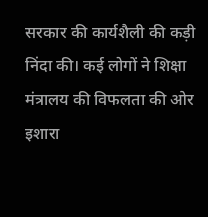सरकार की कार्यशैली की कड़ी निंदा की। कई लोगों ने शिक्षा मंत्रालय की विफलता की ओर इशारा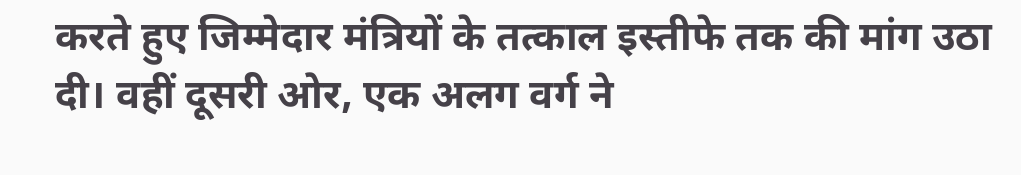करते हुए जिम्मेदार मंत्रियों के तत्काल इस्तीफे तक की मांग उठा दी। वहीं दूसरी ओर, एक अलग वर्ग ने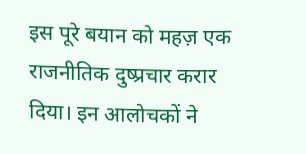इस पूरे बयान को महज़ एक राजनीतिक दुष्प्रचार करार दिया। इन आलोचकों ने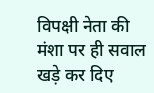विपक्षी नेता की मंशा पर ही सवाल खड़े कर दिए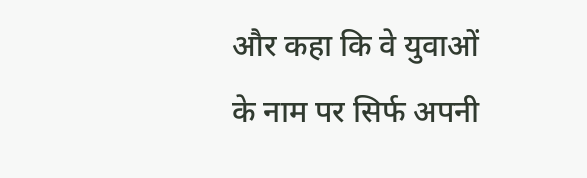और कहा कि वे युवाओं के नाम पर सिर्फ अपनी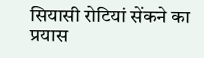सियासी रोटियां सेंकने का प्रयास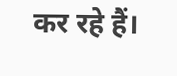कर रहे हैं।